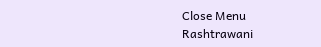Close Menu
Rashtrawani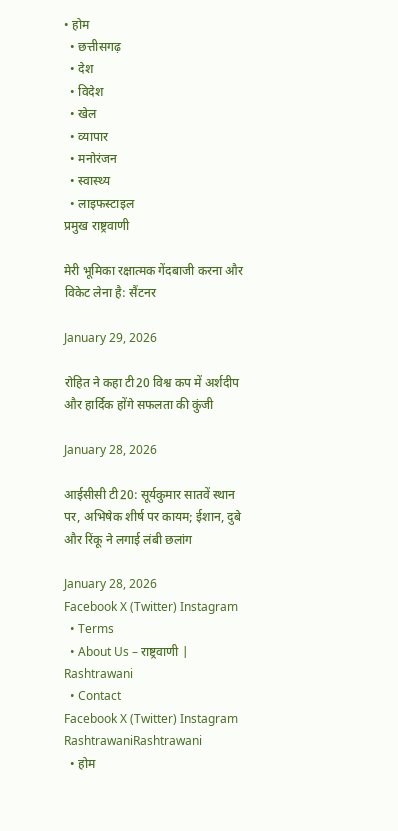• होम
  • छत्तीसगढ़
  • देश
  • विदेश
  • खेल
  • व्यापार
  • मनोरंजन
  • स्वास्थ्य
  • लाइफस्टाइल
प्रमुख राष्ट्रवाणी

मेरी भूमिका रक्षात्मक गेंदबाजी करना और विकेट लेना है: सैंटनर

January 29, 2026

रोहित ने कहा टी20 विश्व कप में अर्शदीप और हार्दिक होंगे सफलता की कुंजी

January 28, 2026

आईसीसी टी20: सूर्यकुमार सातवें स्थान पर, अभिषेक शीर्ष पर कायम; ईशान, दुबे और रिंकू ने लगाई लंबी छलांग

January 28, 2026
Facebook X (Twitter) Instagram
  • Terms
  • About Us – राष्ट्रवाणी | Rashtrawani
  • Contact
Facebook X (Twitter) Instagram
RashtrawaniRashtrawani
  • होम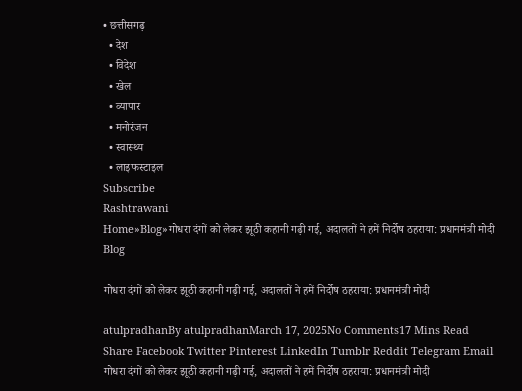• छत्तीसगढ़
  • देश
  • विदेश
  • खेल
  • व्यापार
  • मनोरंजन
  • स्वास्थ्य
  • लाइफस्टाइल
Subscribe
Rashtrawani
Home»Blog»गोधरा दंगों को लेकर झूठी कहानी गढ़ी गई, अदालतों ने हमें निर्दोष ठहराया: प्रधानमंत्री मोदी
Blog

गोधरा दंगों को लेकर झूठी कहानी गढ़ी गई, अदालतों ने हमें निर्दोष ठहराया: प्रधानमंत्री मोदी

atulpradhanBy atulpradhanMarch 17, 2025No Comments17 Mins Read
Share Facebook Twitter Pinterest LinkedIn Tumblr Reddit Telegram Email
गोधरा दंगों को लेकर झूठी कहानी गढ़ी गई, अदालतों ने हमें निर्दोष ठहराया: प्रधानमंत्री मोदी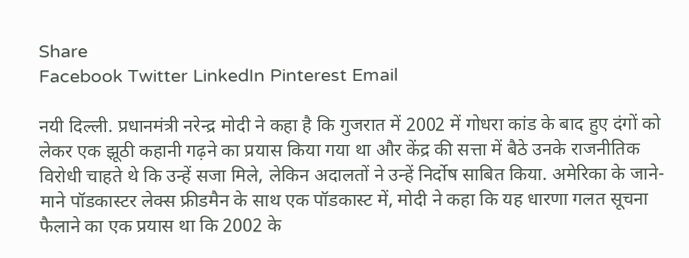Share
Facebook Twitter LinkedIn Pinterest Email

नयी दिल्ली. प्रधानमंत्री नरेन्द्र मोदी ने कहा है कि गुजरात में 2002 में गोधरा कांड के बाद हुए दंगों को लेकर एक झूठी कहानी गढ़ने का प्रयास किया गया था और केंद्र की सत्ता में बैठे उनके राजनीतिक विरोधी चाहते थे कि उन्हें सजा मिले, लेकिन अदालतों ने उन्हें निर्दोष साबित किया. अमेरिका के जाने-माने पॉडकास्टर लेक्स फ्रीडमैन के साथ एक पॉडकास्ट में, मोदी ने कहा कि यह धारणा गलत सूचना फैलाने का एक प्रयास था कि 2002 के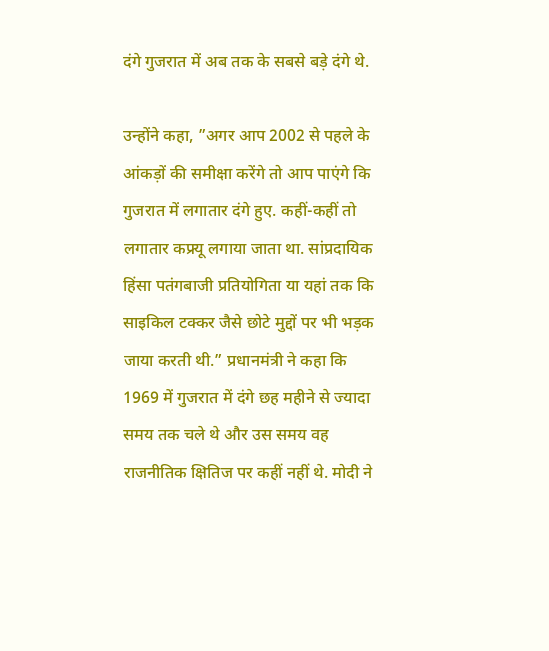दंगे गुजरात में अब तक के सबसे बड़े दंगे थे.

उन्होंने कहा, ”अगर आप 2002 से पहले के आंकड़ों की समीक्षा करेंगे तो आप पाएंगे कि गुजरात में लगातार दंगे हुए. कहीं-कहीं तो लगातार कफ्र्यू लगाया जाता था. सांप्रदायिक हिंसा पतंगबाजी प्रतियोगिता या यहां तक कि साइकिल टक्कर जैसे छोटे मुद्दों पर भी भड़क जाया करती थी.” प्रधानमंत्री ने कहा कि 1969 में गुजरात में दंगे छह महीने से ज्यादा समय तक चले थे और उस समय वह राजनीतिक क्षितिज पर कहीं नहीं थे. मोदी ने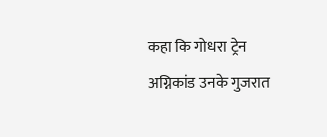कहा कि गोधरा ट्रेन अग्निकांड उनके गुजरात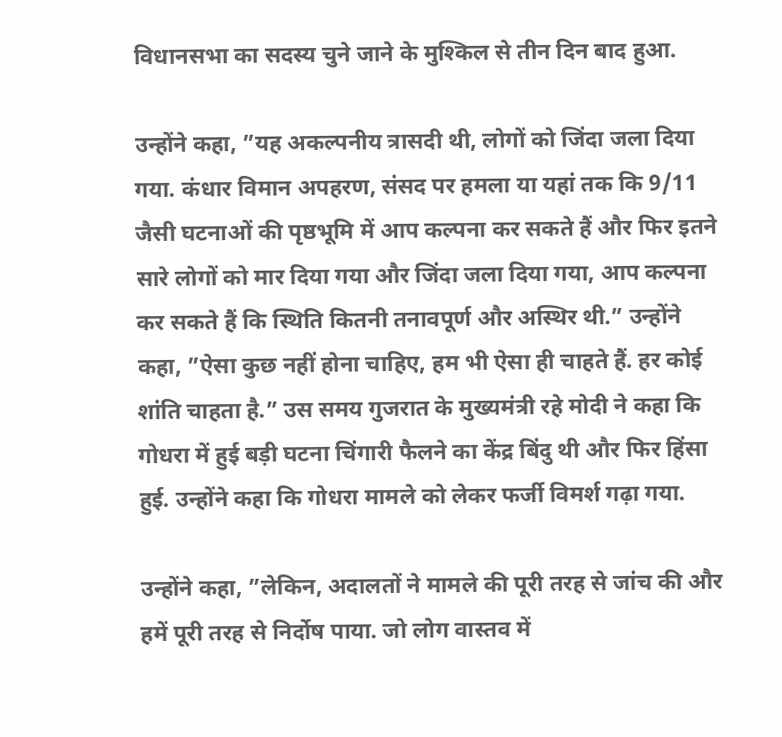विधानसभा का सदस्य चुने जाने के मुश्किल से तीन दिन बाद हुआ.

उन्होंने कहा, ”यह अकल्पनीय त्रासदी थी, लोगों को जिंदा जला दिया गया. कंधार विमान अपहरण, संसद पर हमला या यहां तक कि 9/11 जैसी घटनाओं की पृष्ठभूमि में आप कल्पना कर सकते हैं और फिर इतने सारे लोगों को मार दिया गया और जिंदा जला दिया गया, आप कल्पना कर सकते हैं कि स्थिति कितनी तनावपूर्ण और अस्थिर थी.” उन्होंने कहा, ”ऐसा कुछ नहीं होना चाहिए, हम भी ऐसा ही चाहते हैं. हर कोई शांति चाहता है.” उस समय गुजरात के मुख्यमंत्री रहे मोदी ने कहा कि गोधरा में हुई बड़ी घटना चिंगारी फैलने का केंद्र बिंदु थी और फिर हिंसा हुई. उन्होंने कहा कि गोधरा मामले को लेकर फर्जी विमर्श गढ़ा गया.

उन्होंने कहा, ”लेकिन, अदालतों ने मामले की पूरी तरह से जांच की और हमें पूरी तरह से निर्दोष पाया. जो लोग वास्तव में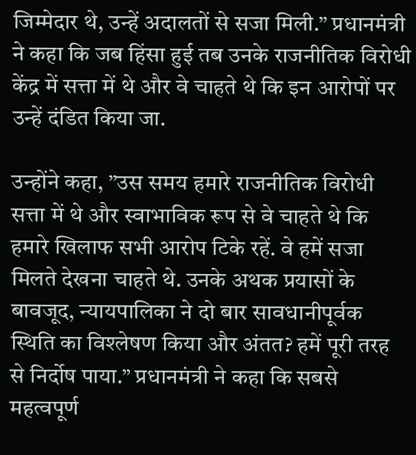जिम्मेदार थे, उन्हें अदालतों से सजा मिली.” प्रधानमंत्री ने कहा कि जब हिंसा हुई तब उनके राजनीतिक विरोधी केंद्र में सत्ता में थे और वे चाहते थे कि इन आरोपों पर उन्हें दंडित किया जा.

उन्होंने कहा, ”उस समय हमारे राजनीतिक विरोधी सत्ता में थे और स्वाभाविक रूप से वे चाहते थे कि हमारे खिलाफ सभी आरोप टिके रहें. वे हमें सजा मिलते देखना चाहते थे. उनके अथक प्रयासों के बावजूद, न्यायपालिका ने दो बार सावधानीपूर्वक स्थिति का विश्लेषण किया और अंतत? हमें पूरी तरह से निर्दोष पाया.” प्रधानमंत्री ने कहा कि सबसे महत्वपूर्ण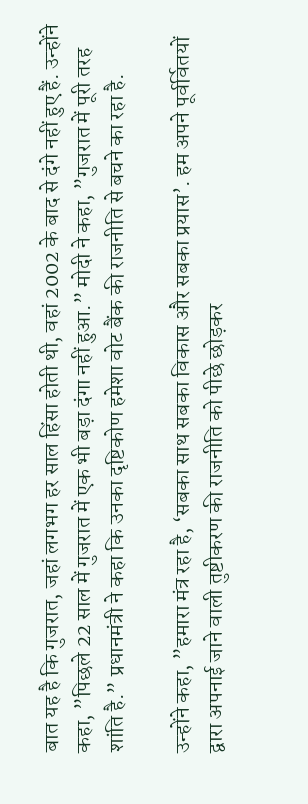बात यह है कि गुजरात, जहां लगभग हर साल हिंसा होती थी, वहां 2002 के बाद से दंगे नहीं हुए हैं. उन्होंने कहा, ”पिछले 22 साल में गुजरात में एक भी बड़ा दंगा नहीं हुआ.” मोदी ने कहा, ”गुजरात में पूरी तरह शांति है.” प्रधानमंत्री ने कहा कि उनका दृष्टिकोण हमेशा वोट बैंक की राजनीति से बचने का रहा है.

उन्होंने कहा, ”हमारा मंत्र रहा है, ‘सबका साथ सबका विकास और सबका प्रयास’. हम अपने पूर्वर्वितयों द्वारा अपनाई जाने वाली तुष्टीकरण की राजनीति को पीछे छोड़कर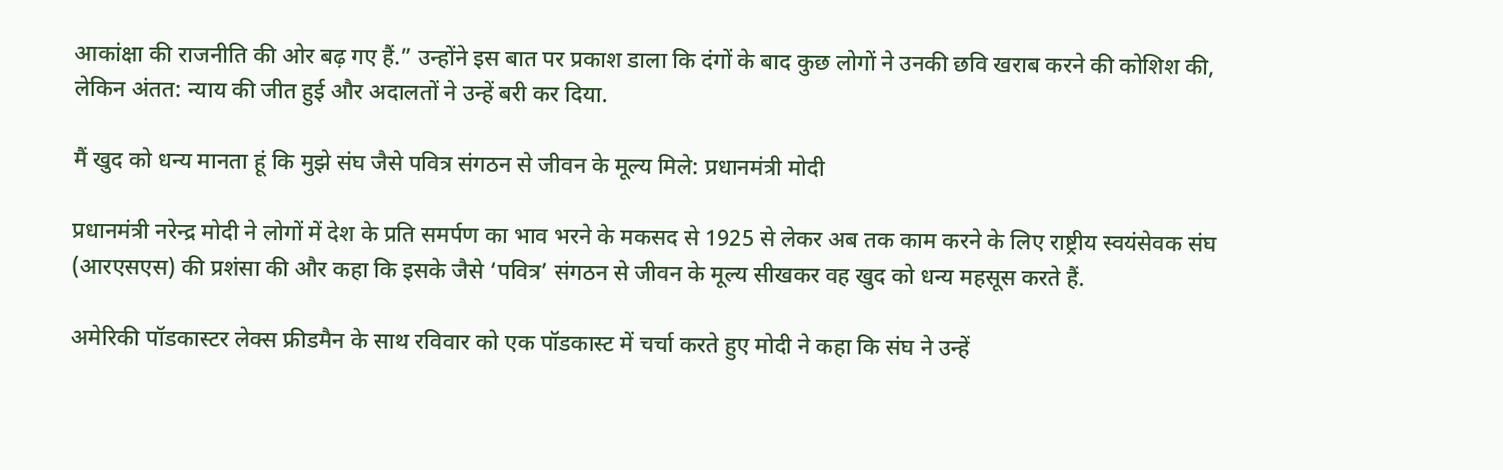आकांक्षा की राजनीति की ओर बढ़ गए हैं.” उन्होंने इस बात पर प्रकाश डाला कि दंगों के बाद कुछ लोगों ने उनकी छवि खराब करने की कोशिश की, लेकिन अंतत: न्याय की जीत हुई और अदालतों ने उन्हें बरी कर दिया.

मैं खुद को धन्य मानता हूं कि मुझे संघ जैसे पवित्र संगठन से जीवन के मूल्य मिले: प्रधानमंत्री मोदी

प्रधानमंत्री नरेन्द्र मोदी ने लोगों में देश के प्रति समर्पण का भाव भरने के मकसद से 1925 से लेकर अब तक काम करने के लिए राष्ट्रीय स्वयंसेवक संघ (आरएसएस) की प्रशंसा की और कहा कि इसके जैसे ‘पवित्र’ संगठन से जीवन के मूल्य सीखकर वह खुद को धन्य महसूस करते हैं.

अमेरिकी पॉडकास्टर लेक्स फ्रीडमैन के साथ रविवार को एक पॉडकास्ट में चर्चा करते हुए मोदी ने कहा कि संघ ने उन्हें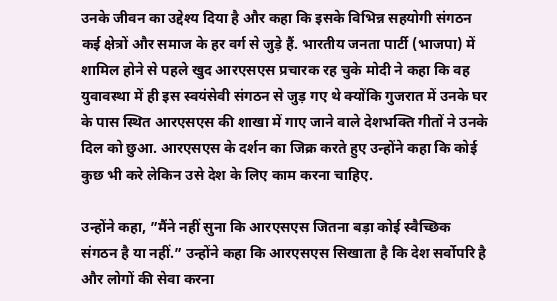उनके जीवन का उद्देश्य दिया है और कहा कि इसके विभिन्न सहयोगी संगठन कई क्षेत्रों और समाज के हर वर्ग से जुड़े हैं. भारतीय जनता पार्टी (भाजपा) में शामिल होने से पहले खुद आरएसएस प्रचारक रह चुके मोदी ने कहा कि वह युवावस्था में ही इस स्वयंसेवी संगठन से जुड़ गए थे क्योंकि गुजरात में उनके घर के पास स्थित आरएसएस की शाखा में गाए जाने वाले देशभक्ति गीतों ने उनके दिल को छुआ. आरएसएस के दर्शन का जिक्र करते हुए उन्होंने कहा कि कोई कुछ भी करे लेकिन उसे देश के लिए काम करना चाहिए.

उन्होंने कहा, ”मैंने नहीं सुना कि आरएसएस जितना बड़ा कोई स्वैच्छिक संगठन है या नहीं.” उन्होंने कहा कि आरएसएस सिखाता है कि देश सर्वोपरि है और लोगों की सेवा करना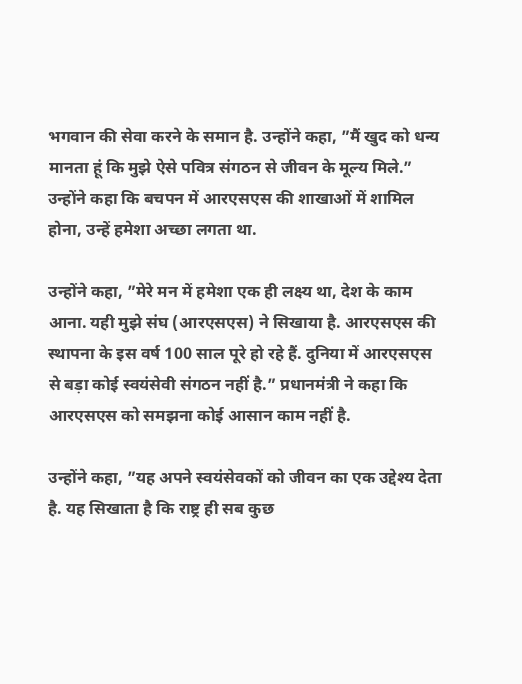भगवान की सेवा करने के समान है. उन्होंने कहा, ”मैं खुद को धन्य मानता हूं कि मुझे ऐसे पवित्र संगठन से जीवन के मूल्य मिले.” उन्होंने कहा कि बचपन में आरएसएस की शाखाओं में शामिल होना, उन्हें हमेशा अच्छा लगता था.

उन्होंने कहा, ”मेरे मन में हमेशा एक ही लक्ष्य था, देश के काम आना. यही मुझे संघ (आरएसएस) ने सिखाया है. आरएसएस की स्थापना के इस वर्ष 100 साल पूरे हो रहे हैं. दुनिया में आरएसएस से बड़ा कोई स्वयंसेवी संगठन नहीं है.” प्रधानमंत्री ने कहा कि आरएसएस को समझना कोई आसान काम नहीं है.

उन्होंने कहा, ”यह अपने स्वयंसेवकों को जीवन का एक उद्देश्य देता है. यह सिखाता है कि राष्ट्र ही सब कुछ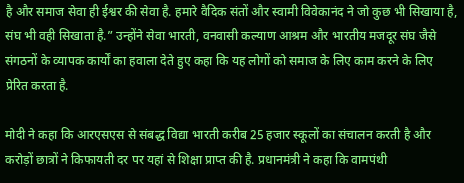है और समाज सेवा ही ईश्वर की सेवा है. हमारे वैदिक संतों और स्वामी विवेकानंद ने जो कुछ भी सिखाया है, संघ भी वही सिखाता है.” उन्होंने सेवा भारती, वनवासी कल्याण आश्रम और भारतीय मजदूर संघ जैसे संगठनों के व्यापक कार्यों का हवाला देते हुए कहा कि यह लोगों को समाज के लिए काम करने के लिए प्रेरित करता है.

मोदी ने कहा कि आरएसएस से संबद्ध विद्या भारती करीब 25 हजार स्कूलों का संचालन करती है और करोड़ों छात्रों ने किफायती दर पर यहां से शिक्षा प्राप्त की है. प्रधानमंत्री ने कहा कि वामपंथी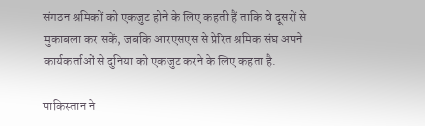संगठन श्रमिकों को एकजुट होने के लिए कहती हैं ताकि वे दूसरों से मुकाबला कर सकें, जबकि आरएसएस से प्रेरित श्रमिक संघ अपने कार्यकर्ताओं से दुनिया को एकजुट करने के लिए कहता है.

पाकिस्तान ने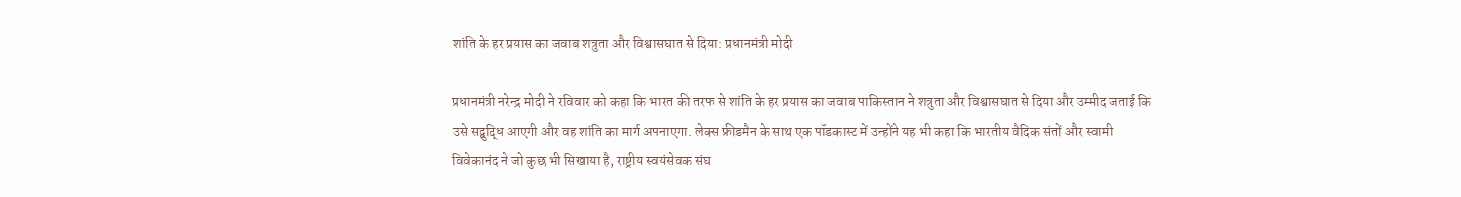शांति के हर प्रयास का जवाब शत्रुता और विश्वासघात से दिया: प्रधानमंत्री मोदी

प्रधानमंत्री नरेन्द्र मोदी ने रविवार को कहा कि भारत की तरफ से शांति के हर प्रयास का जवाब पाकिस्तान ने शत्रुता और विश्वासघात से दिया और उम्मीद जताई कि उसे सद्बुद्धि आएगी और वह शांति का मार्ग अपनाएगा. लेक्स फ्रीडमैन के साथ एक पॉडकास्ट में उन्होंने यह भी कहा कि भारतीय वैदिक संतों और स्वामी विवेकानंद ने जो कुछ भी सिखाया है, राष्ट्रीय स्वयंसेवक संघ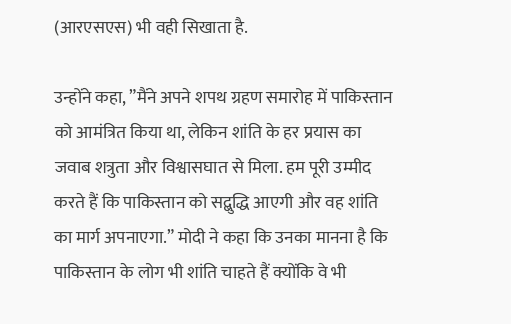(आरएसएस) भी वही सिखाता है.

उन्होंने कहा, ”मैंने अपने शपथ ग्रहण समारोह में पाकिस्तान को आमंत्रित किया था, लेकिन शांति के हर प्रयास का जवाब शत्रुता और विश्वासघात से मिला. हम पूरी उम्मीद करते हैं कि पाकिस्तान को सद्बुद्धि आएगी और वह शांति का मार्ग अपनाएगा.” मोदी ने कहा कि उनका मानना है कि पाकिस्तान के लोग भी शांति चाहते हैं क्योंकि वे भी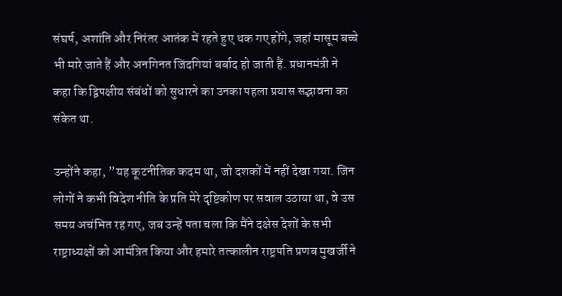संघर्ष, अशांति और निरंतर आतंक में रहते हुए थक गए होंगे, जहां मासूम बच्चे भी मारे जाते हैं और अनगिनत जिंदगियां बर्बाद हो जाती हैं. प्रधानमंत्री ने कहा कि द्विपक्षीय संबंधों को सुधारने का उनका पहला प्रयास सद्भावना का संकेत था.

उन्होंने कहा, ”यह कूटनीतिक कदम था, जो दशकों में नहीं देखा गया. जिन लोगों ने कभी विदेश नीति के प्रति मेरे दृष्टिकोण पर सवाल उठाया था, वे उस समय अचंभित रह गए, जब उन्हें पता चला कि मैंने दक्षेस देशों के सभी राष्ट्राध्यक्षों को आमंत्रित किया और हमारे तत्कालीन राष्ट्रपति प्रणब मुखर्जी ने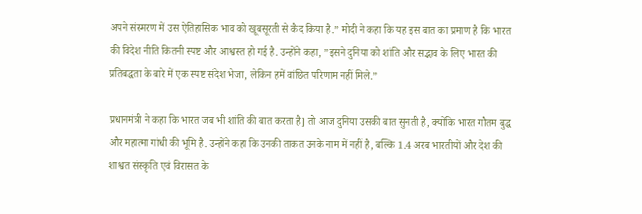अपने संस्मरण में उस ऐतिहासिक भाव को खूबसूरती से कैद किया है.” मोदी ने कहा कि यह इस बात का प्रमाण है कि भारत की विदेश नीति कितनी स्पष्ट और आश्वस्त हो गई है. उन्होंने कहा, ”इसने दुनिया को शांति और सद्भाव के लिए भारत की प्रतिबद्धता के बारे में एक स्पष्ट संदेश भेजा, लेकिन हमें वांछित परिणाम नहीं मिले.”

प्रधानमंत्री ने कहा कि भारत जब भी शांति की बात करता है] तो आज दुनिया उसकी बात सुनती है, क्योंकि भारत गौतम बुद्ध और महात्मा गांधी की भूमि है. उन्होंने कहा कि उनकी ताकत उनके नाम में नहीं है, बल्कि 1.4 अरब भारतीयों और देश की शाश्वत संस्कृति एवं विरासत के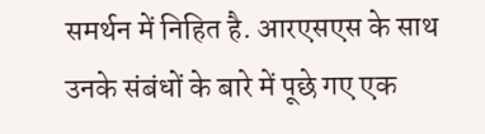समर्थन में निहित है. आरएसएस के साथ उनके संबंधों के बारे में पूछे गए एक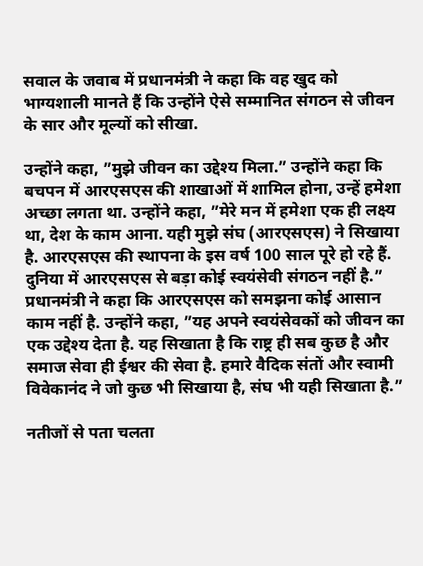सवाल के जवाब में प्रधानमंत्री ने कहा कि वह खुद को भाग्यशाली मानते हैं कि उन्होंने ऐसे सम्मानित संगठन से जीवन के सार और मूल्यों को सीखा.

उन्होंने कहा, ”मुझे जीवन का उद्देश्य मिला.” उन्होंने कहा कि बचपन में आरएसएस की शाखाओं में शामिल होना, उन्हें हमेशा अच्छा लगता था. उन्होंने कहा, ”मेरे मन में हमेशा एक ही लक्ष्य था, देश के काम आना. यही मुझे संघ (आरएसएस) ने सिखाया है. आरएसएस की स्थापना के इस वर्ष 100 साल पूरे हो रहे हैं. दुनिया में आरएसएस से बड़ा कोई स्वयंसेवी संगठन नहीं है.” प्रधानमंत्री ने कहा कि आरएसएस को समझना कोई आसान काम नहीं है. उन्होंने कहा, ”यह अपने स्वयंसेवकों को जीवन का एक उद्देश्य देता है. यह सिखाता है कि राष्ट्र ही सब कुछ है और समाज सेवा ही ईश्वर की सेवा है. हमारे वैदिक संतों और स्वामी विवेकानंद ने जो कुछ भी सिखाया है, संघ भी यही सिखाता है.”

नतीजों से पता चलता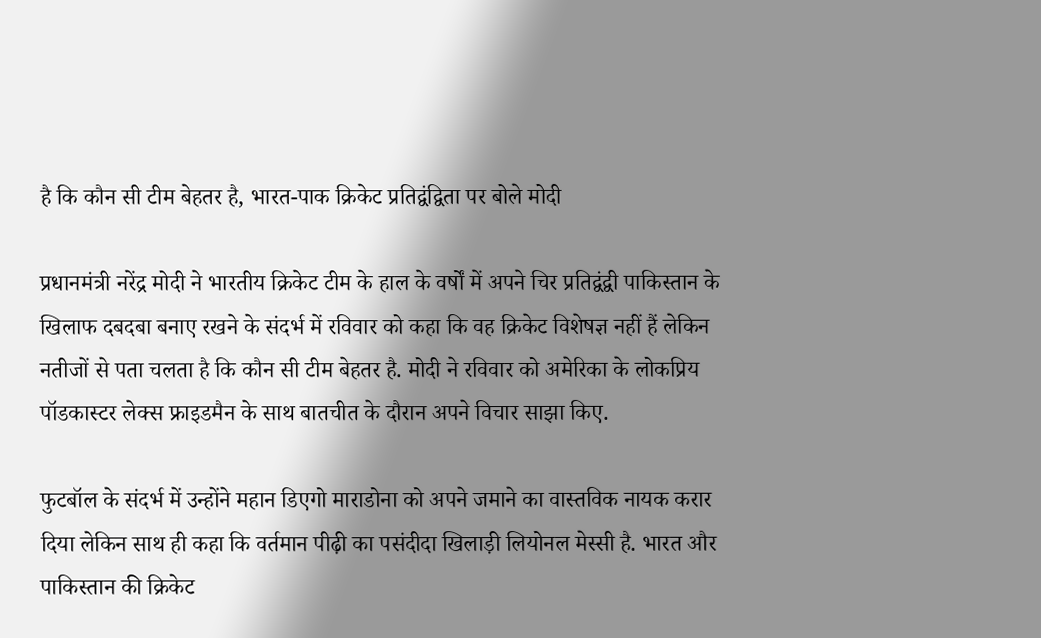है कि कौन सी टीम बेहतर है, भारत-पाक क्रिकेट प्रतिद्वंद्विता पर बोले मोदी

प्रधानमंत्री नरेंद्र मोदी ने भारतीय क्रिकेट टीम के हाल के वर्षों में अपने चिर प्रतिद्वंद्वी पाकिस्तान के खिलाफ दबदबा बनाए रखने के संदर्भ में रविवार को कहा कि वह क्रिकेट विशेषज्ञ नहीं हैं लेकिन नतीजों से पता चलता है कि कौन सी टीम बेहतर है. मोदी ने रविवार को अमेरिका के लोकप्रिय पॉडकास्टर लेक्स फ्राइडमैन के साथ बातचीत के दौरान अपने विचार साझा किए.

फुटबॉल के संदर्भ में उन्होंने महान डिएगो माराडोना को अपने जमाने का वास्तविक नायक करार दिया लेकिन साथ ही कहा कि वर्तमान पीढ़ी का पसंदीदा खिलाड़ी लियोनल मेस्सी है. भारत और पाकिस्तान की क्रिकेट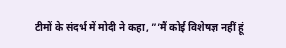टीमों के संदर्भ में मोदी ने कहा, ”’मैं कोई विशेषज्ञ नहीं हूं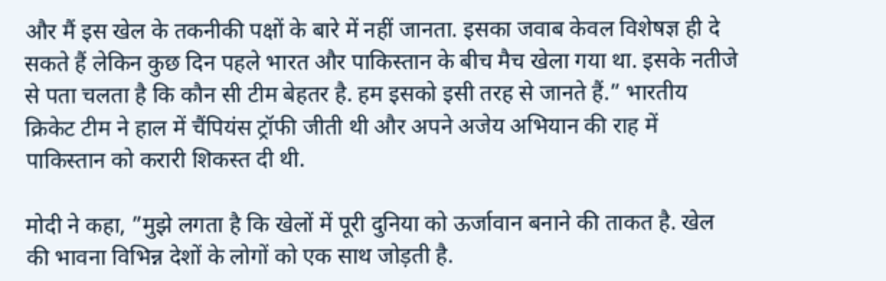और मैं इस खेल के तकनीकी पक्षों के बारे में नहीं जानता. इसका जवाब केवल विशेषज्ञ ही दे सकते हैं लेकिन कुछ दिन पहले भारत और पाकिस्तान के बीच मैच खेला गया था. इसके नतीजे से पता चलता है कि कौन सी टीम बेहतर है. हम इसको इसी तरह से जानते हैं.” भारतीय क्रिकेट टीम ने हाल में चैंपियंस ट्रॉफी जीती थी और अपने अजेय अभियान की राह में पाकिस्तान को करारी शिकस्त दी थी.

मोदी ने कहा, ”मुझे लगता है कि खेलों में पूरी दुनिया को ऊर्जावान बनाने की ताकत है. खेल की भावना विभिन्न देशों के लोगों को एक साथ जोड़ती है.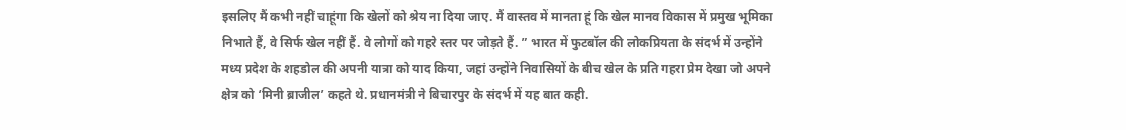इसलिए मैं कभी नहीं चाहूंगा कि खेलों को श्रेय ना दिया जाए. मैं वास्तव में मानता हूं कि खेल मानव विकास में प्रमुख भूमिका निभाते हैं, वे सिर्फ खेल नहीं हैं. वे लोगों को गहरे स्तर पर जोड़ते हैं. ” भारत में फुटबॉल की लोकप्रियता के संदर्भ में उन्होंने मध्य प्रदेश के शहडोल की अपनी यात्रा को याद किया, जहां उन्होंने निवासियों के बीच खेल के प्रति गहरा प्रेम देखा जो अपने क्षेत्र को ‘मिनी ब्राजील’ कहते थे. प्रधानमंत्री ने बिचारपुर के संदर्भ में यह बात कही.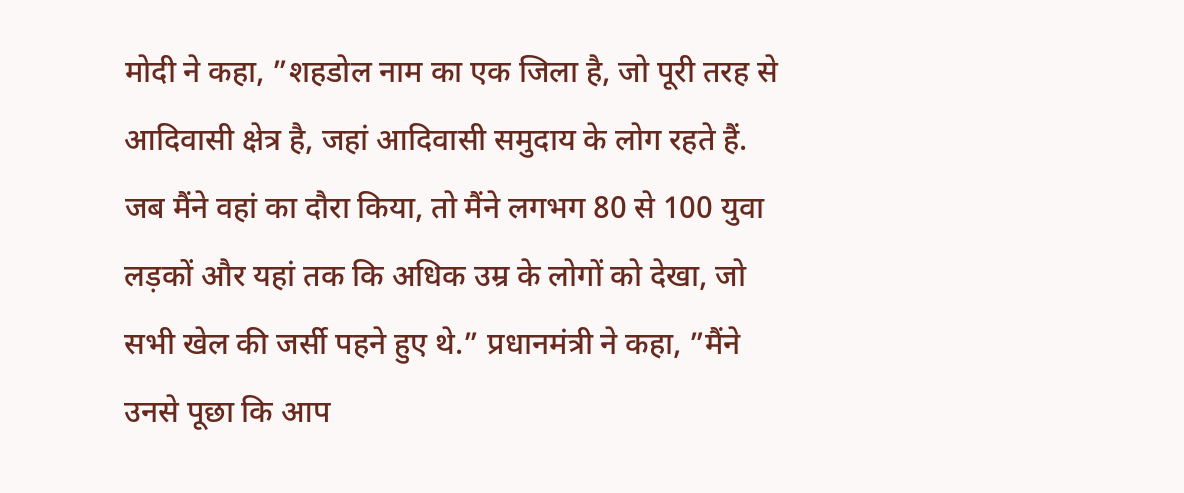मोदी ने कहा, ”शहडोल नाम का एक जिला है, जो पूरी तरह से आदिवासी क्षेत्र है, जहां आदिवासी समुदाय के लोग रहते हैं. जब मैंने वहां का दौरा किया, तो मैंने लगभग 80 से 100 युवा लड़कों और यहां तक कि अधिक उम्र के लोगों को देखा, जो सभी खेल की जर्सी पहने हुए थे.” प्रधानमंत्री ने कहा, ”मैंने उनसे पूछा कि आप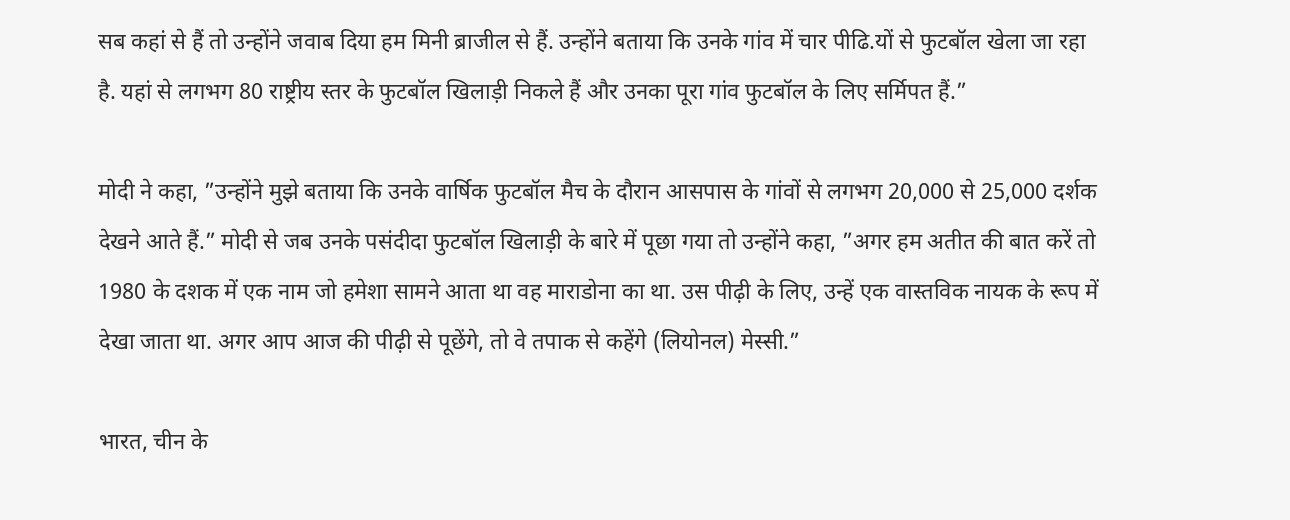सब कहां से हैं तो उन्होंने जवाब दिया हम मिनी ब्राजील से हैं. उन्होंने बताया कि उनके गांव में चार पीढि.यों से फुटबॉल खेला जा रहा है. यहां से लगभग 80 राष्ट्रीय स्तर के फुटबॉल खिलाड़ी निकले हैं और उनका पूरा गांव फुटबॉल के लिए सर्मिपत हैं.”

मोदी ने कहा, ”उन्होंने मुझे बताया कि उनके वार्षिक फुटबॉल मैच के दौरान आसपास के गांवों से लगभग 20,000 से 25,000 दर्शक देखने आते हैं.” मोदी से जब उनके पसंदीदा फुटबॉल खिलाड़ी के बारे में पूछा गया तो उन्होंने कहा, ”अगर हम अतीत की बात करें तो 1980 के दशक में एक नाम जो हमेशा सामने आता था वह माराडोना का था. उस पीढ़ी के लिए, उन्हें एक वास्तविक नायक के रूप में देखा जाता था. अगर आप आज की पीढ़ी से पूछेंगे, तो वे तपाक से कहेंगे (लियोनल) मेस्सी.”

भारत, चीन के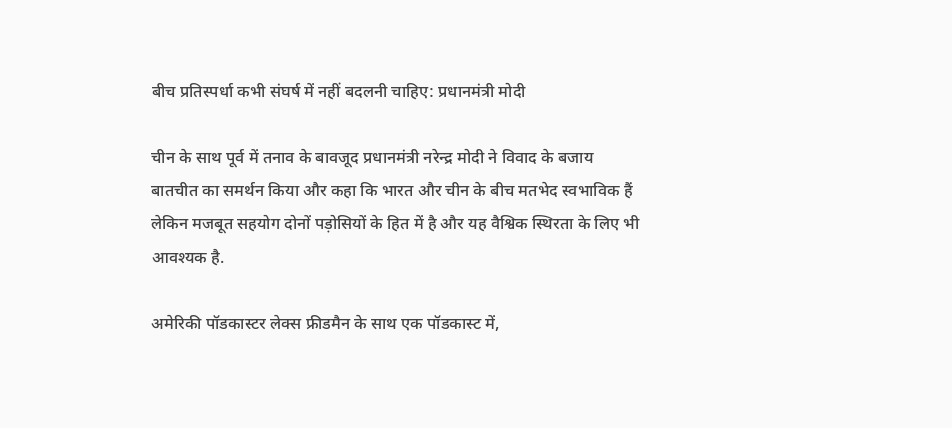बीच प्रतिस्पर्धा कभी संघर्ष में नहीं बदलनी चाहिए: प्रधानमंत्री मोदी

चीन के साथ पूर्व में तनाव के बावजूद प्रधानमंत्री नरेन्द्र मोदी ने विवाद के बजाय बातचीत का समर्थन किया और कहा कि भारत और चीन के बीच मतभेद स्वभाविक हैं लेकिन मजबूत सहयोग दोनों पड़ोसियों के हित में है और यह वैश्विक स्थिरता के लिए भी आवश्यक है.

अमेरिकी पॉडकास्टर लेक्स फ्रीडमैन के साथ एक पॉडकास्ट में,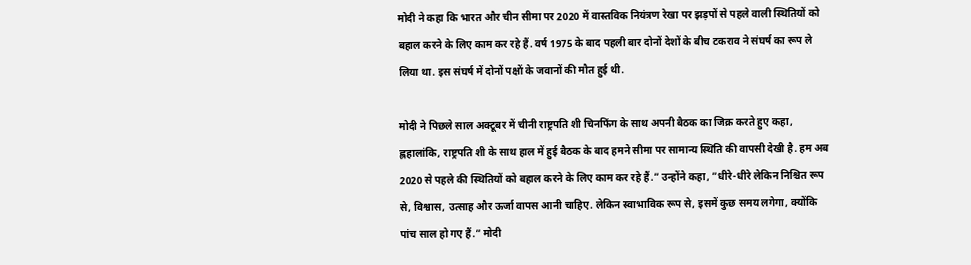मोदी ने कहा कि भारत और चीन सीमा पर 2020 में वास्तविक नियंत्रण रेखा पर झड़पों से पहले वाली स्थितियों को बहाल करने के लिए काम कर रहे हैं. वर्ष 1975 के बाद पहली बार दोनों देशों के बीच टकराव ने संघर्ष का रूप ले लिया था. इस संघर्ष में दोनों पक्षों के जवानों की मौत हुई थी.

मोदी ने पिछले साल अक्टूबर में चीनी राष्ट्रपति शी चिनफिंग के साथ अपनी बैठक का जिक्र करते हुए कहा, ह्लहालांकि, राष्ट्रपति शी के साथ हाल में हुई बैठक के बाद हमने सीमा पर सामान्य स्थिति की वापसी देखी है. हम अब 2020 से पहले की स्थितियों को बहाल करने के लिए काम कर रहे हैं.” उन्होंने कहा, ”धीरे-धीरे लेकिन निश्चित रूप से, विश्वास, उत्साह और ऊर्जा वापस आनी चाहिए. लेकिन स्वाभाविक रूप से, इसमें कुछ समय लगेगा, क्योंकि पांच साल हो गए हैं.” मोदी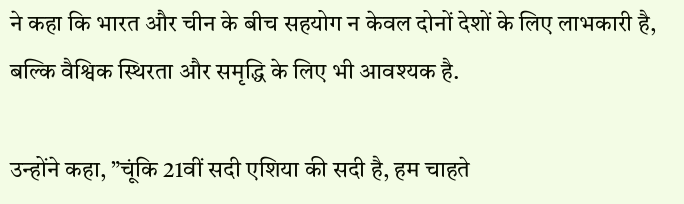ने कहा कि भारत और चीन के बीच सहयोग न केवल दोनों देशों के लिए लाभकारी है, बल्कि वैश्विक स्थिरता और समृद्धि के लिए भी आवश्यक है.

उन्होंने कहा, ”चूंकि 21वीं सदी एशिया की सदी है, हम चाहते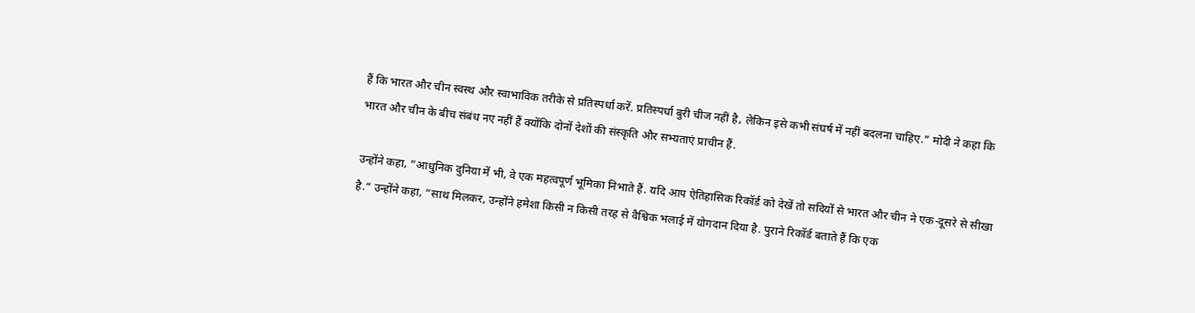हैं कि भारत और चीन स्वस्थ और स्वाभाविक तरीके से प्रतिस्पर्धा करें. प्रतिस्पर्धा बुरी चीज नहीं है, लेकिन इसे कभी संघर्ष में नहीं बदलना चाहिए.” मोदी ने कहा कि भारत और चीन के बीच संबंध नए नहीं हैं क्योंकि दोनों देशों की संस्कृति और सभ्यताएं प्राचीन हैं.

उन्होंने कहा, ”आधुनिक दुनिया में भी, वे एक महत्वपूर्ण भूमिका निभाते हैं. यदि आप ऐतिहासिक रिकॉर्ड को देखें तो सदियों से भारत और चीन ने एक-दूसरे से सीखा है.” उन्होंने कहा, ”साथ मिलकर, उन्होंने हमेशा किसी न किसी तरह से वैश्विक भलाई में योगदान दिया है. पुराने रिकॉर्ड बताते हैं कि एक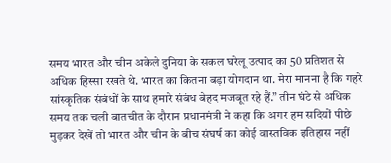समय भारत और चीन अकेले दुनिया के सकल घरेलू उत्पाद का 50 प्रतिशत से अधिक हिस्सा रखते थे. भारत का कितना बड़ा योगदान था. मेरा मानना है कि गहरे सांस्कृतिक संबंधों के साथ हमारे संबंध बेहद मजबूत रहे हैं.” तीन घंटे से अधिक समय तक चली बातचीत के दौरान प्रधानमंत्री ने कहा कि अगर हम सदियों पीछे मुड़कर देखें तो भारत और चीन के बीच संघर्ष का कोई वास्तविक इतिहास नहीं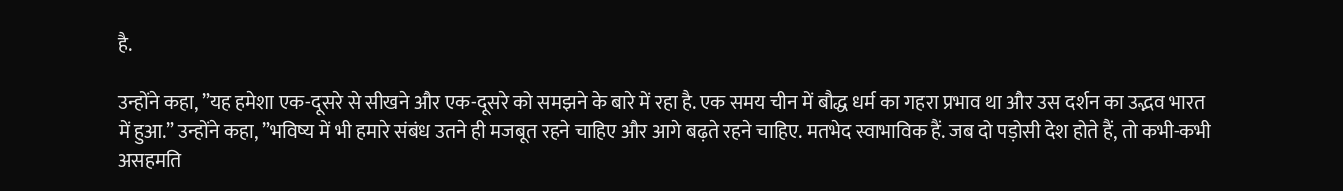है.

उन्होंने कहा, ”यह हमेशा एक-दूसरे से सीखने और एक-दूसरे को समझने के बारे में रहा है. एक समय चीन में बौद्ध धर्म का गहरा प्रभाव था और उस दर्शन का उद्भव भारत में हुआ.” उन्होंने कहा, ”भविष्य में भी हमारे संबंध उतने ही मजबूत रहने चाहिए और आगे बढ़ते रहने चाहिए. मतभेद स्वाभाविक हैं. जब दो पड़ोसी देश होते हैं, तो कभी-कभी असहमति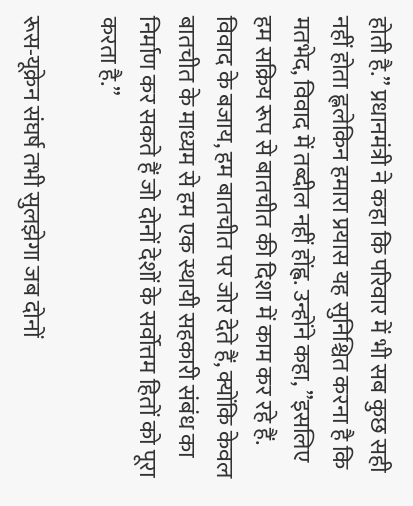होती है.” प्रधानमंत्री ने कहा कि परिवार में भी सब कुछ सही नहीं होता ह्ललेकिन हमारा प्रयास यह सुनिश्चित करना है कि मतभेद, विवाद में तब्दील नहीं होंह्व. उन्होंने कहा, ”इसलिए हम सक्रिय रूप से बातचीत की दिशा में काम कर रहे हैं. विवाद के बजाय, हम बातचीत पर जोर देते हैं, क्योंकि केवल बातचीत के माध्यम से हम एक स्थायी सहकारी संबंध का निर्माण कर सकते हैं जो दोनों देशों के सर्वोत्तम हितों को पूरा करता है.”

रूस-यूक्रेन संघर्ष तभी सुलझेगा जब दोनों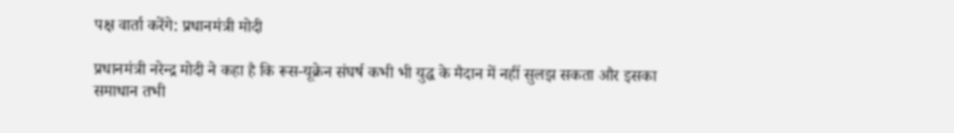पक्ष वार्ता करेंगे: प्रधानमंत्री मोदी

प्रधानमंत्री नरेन्द्र मोदी ने कहा है कि रूस-यूक्रेन संघर्ष कभी भी युद्ध के मैदान में नहीं सुलझ सकता और इसका समाधान तभी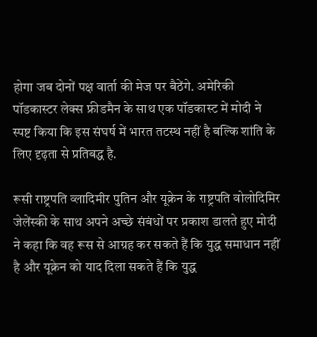होगा जब दोनों पक्ष वार्ता की मेज पर बैठेंगे. अमेरिकी पॉडकास्टर लेक्स फ्रीडमैन के साथ एक पॉडकास्ट में मोदी ने स्पष्ट किया कि इस संघर्ष में भारत तटस्थ नहीं है बल्कि शांति के लिए दृढ़ता से प्रतिबद्ध है.

रूसी राष्ट्रपति व्लादिमीर पुतिन और यूक्रेन के राष्ट्रपति वोलोदिमिर जेलेंस्की के साथ अपने अच्छे संबंधों पर प्रकाश डालते हुए मोदी ने कहा कि वह रूस से आग्रह कर सकते हैं कि युद्ध समाधान नहीं है और यूक्रेन को याद दिला सकते हैं कि युद्ध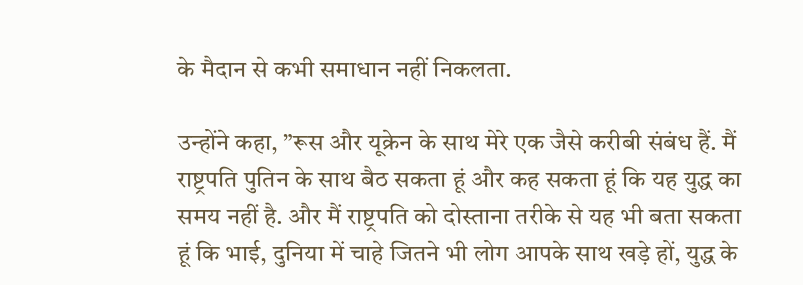के मैदान से कभी समाधान नहीं निकलता.

उन्होंने कहा, ”रूस और यूक्रेन के साथ मेरे एक जैसे करीबी संबंध हैं. मैं राष्ट्रपति पुतिन के साथ बैठ सकता हूं और कह सकता हूं कि यह युद्ध का समय नहीं है. और मैं राष्ट्रपति को दोस्ताना तरीके से यह भी बता सकता हूं कि भाई, दुनिया में चाहे जितने भी लोग आपके साथ खड़े हों, युद्ध के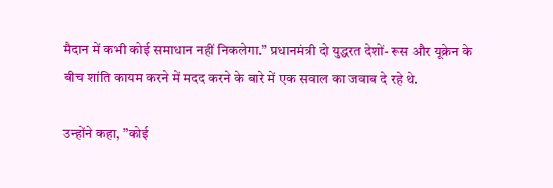मैदान में कभी कोई समाधान नहीं निकलेगा.” प्रधानमंत्री दो युद्धरत देशों- रूस और यूक्रेन के बीच शांति कायम करने में मदद करने के बारे में एक सवाल का जवाब दे रहे थे.

उन्होंने कहा, ”कोई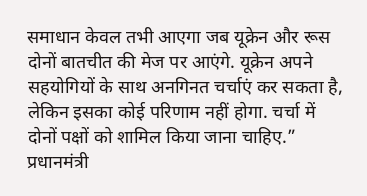समाधान केवल तभी आएगा जब यूक्रेन और रूस दोनों बातचीत की मेज पर आएंगे. यूक्रेन अपने सहयोगियों के साथ अनगिनत चर्चाएं कर सकता है, लेकिन इसका कोई परिणाम नहीं होगा. चर्चा में दोनों पक्षों को शामिल किया जाना चाहिए.” प्रधानमंत्री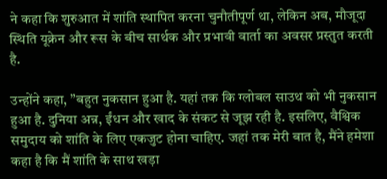ने कहा कि शुरुआत में शांति स्थापित करना चुनौतीपूर्ण था, लेकिन अब, मौजूदा स्थिति यूक्रेन और रूस के बीच सार्थक और प्रभावी वार्ता का अवसर प्रस्तुत करती है.

उन्होंने कहा, ”बहुत नुकसान हुआ है. यहां तक कि ग्लोबल साउथ को भी नुकसान हुआ है. दुनिया अन्न, ईंधन और खाद के संकट से जूझ रही है. इसलिए, वैश्विक समुदाय को शांति के लिए एकजुट होना चाहिए. जहां तक मेरी बात है, मैंने हमेशा कहा है कि मैं शांति के साथ खड़ा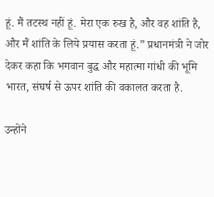हूं. मैं तटस्थ नहीं हूं. मेरा एक रुख है, और वह शांति है, और मैं शांति के लिये प्रयास करता हूं.” प्रधानमंत्री ने जोर देकर कहा कि भगवान बुद्ध और महात्मा गांधी की भूमि भारत, संघर्ष से ऊपर शांति की वकालत करता है.

उन्होंने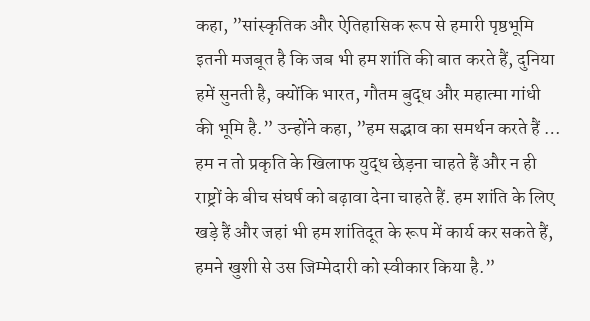कहा, ”सांस्कृतिक और ऐतिहासिक रूप से हमारी पृष्ठभूमि इतनी मजबूत है कि जब भी हम शांति की बात करते हैं, दुनिया हमें सुनती है, क्योंकि भारत, गौतम बुद्ध और महात्मा गांधी की भूमि है.” उन्होंने कहा, ”हम सद्भाव का समर्थन करते हैं … हम न तो प्रकृति के खिलाफ युद्ध छेड़ना चाहते हैं और न ही राष्ट्रों के बीच संघर्ष को बढ़ावा देना चाहते हैं. हम शांति के लिए खड़े हैं और जहां भी हम शांतिदूत के रूप में कार्य कर सकते हैं, हमने खुशी से उस जिम्मेदारी को स्वीकार किया है.”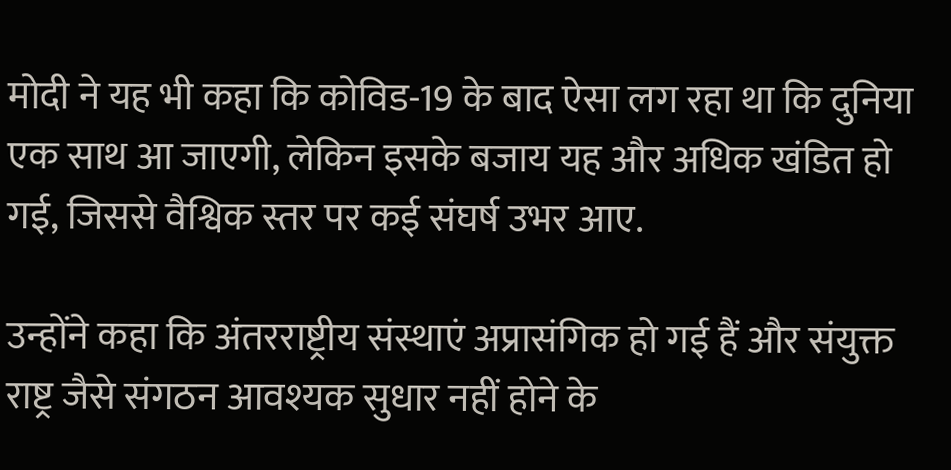मोदी ने यह भी कहा कि कोविड-19 के बाद ऐसा लग रहा था कि दुनिया एक साथ आ जाएगी, लेकिन इसके बजाय यह और अधिक खंडित हो गई, जिससे वैश्विक स्तर पर कई संघर्ष उभर आए.

उन्होंने कहा कि अंतरराष्ट्रीय संस्थाएं अप्रासंगिक हो गई हैं और संयुक्त राष्ट्र जैसे संगठन आवश्यक सुधार नहीं होने के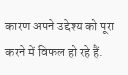कारण अपने उद्देश्य को पूरा करने में विफल हो रहे हैं.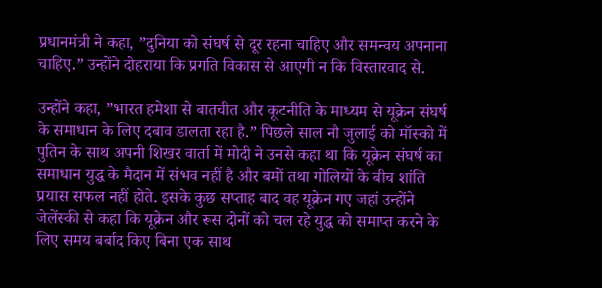प्रधानमंत्री ने कहा, ”दुनिया को संघर्ष से दूर रहना चाहिए और समन्वय अपनाना चाहिए.” उन्होंने दोहराया कि प्रगति विकास से आएगी न कि विस्तारवाद से.

उन्होंने कहा, ”भारत हमेशा से बातचीत और कूटनीति के माध्यम से यूक्रेन संघर्ष के समाधान के लिए दबाव डालता रहा है.” पिछले साल नौ जुलाई को मॉस्को में पुतिन के साथ अपनी शिखर वार्ता में मोदी ने उनसे कहा था कि यूक्रेन संघर्ष का समाधान युद्ध के मैदान में संभव नहीं है और बमों तथा गोलियों के बीच शांति प्रयास सफल नहीं होते. इसके कुछ सप्ताह बाद वह यूक्रेन गए जहां उन्होंने जेलेंस्की से कहा कि यूक्रेन और रूस दोनों को चल रहे युद्ध को समाप्त करने के लिए समय बर्बाद किए बिना एक साथ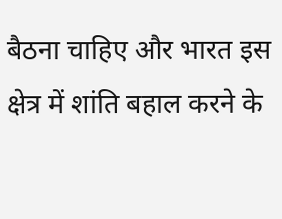बैठना चाहिए और भारत इस क्षेत्र में शांति बहाल करने के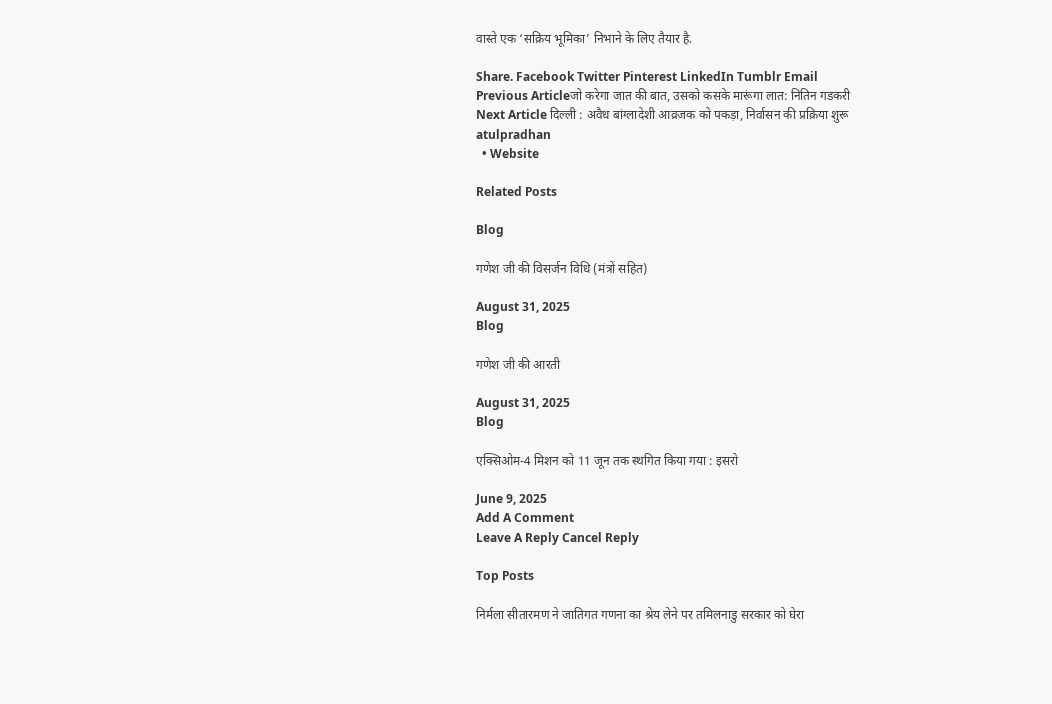वास्ते एक ‘सक्रिय भूमिका’ निभाने के लिए तैयार है.

Share. Facebook Twitter Pinterest LinkedIn Tumblr Email
Previous Articleजो करेगा जात की बात, उसको कसके मारूंगा लात: नितिन गडकरी
Next Article दिल्ली : अवैध बांग्लादेशी आव्रजक को पकड़ा, निर्वासन की प्रक्रिया शुरू
atulpradhan
  • Website

Related Posts

Blog

गणेश जी की विसर्जन विधि (मंत्रों सहित)

August 31, 2025
Blog

गणेश जी की आरती

August 31, 2025
Blog

एक्सिओम-4 मिशन को 11 जून तक स्थगित किया गया : इसरो

June 9, 2025
Add A Comment
Leave A Reply Cancel Reply

Top Posts

निर्मला सीतारमण ने जातिगत गणना का श्रेय लेने पर तमिलनाडु सरकार को घेरा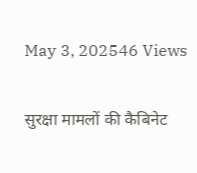May 3, 202546 Views

सुरक्षा मामलों की कैबिनेट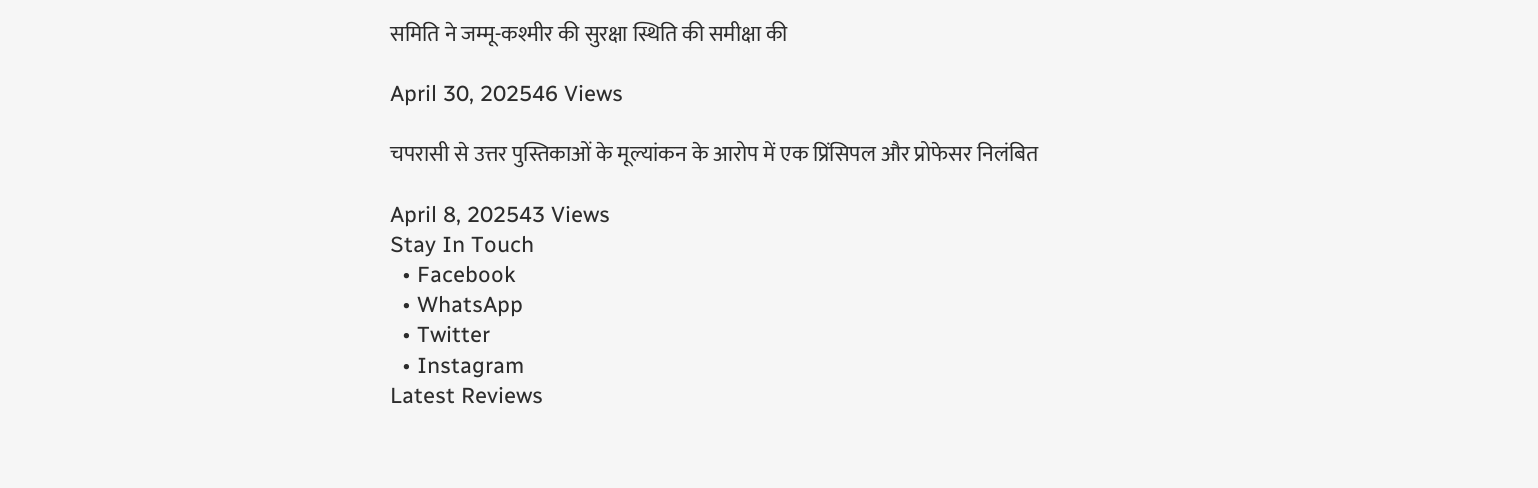समिति ने जम्मू-कश्मीर की सुरक्षा स्थिति की समीक्षा की

April 30, 202546 Views

चपरासी से उत्तर पुस्तिकाओं के मूल्यांकन के आरोप में एक प्रिंसिपल और प्रोफेसर निलंबित

April 8, 202543 Views
Stay In Touch
  • Facebook
  • WhatsApp
  • Twitter
  • Instagram
Latest Reviews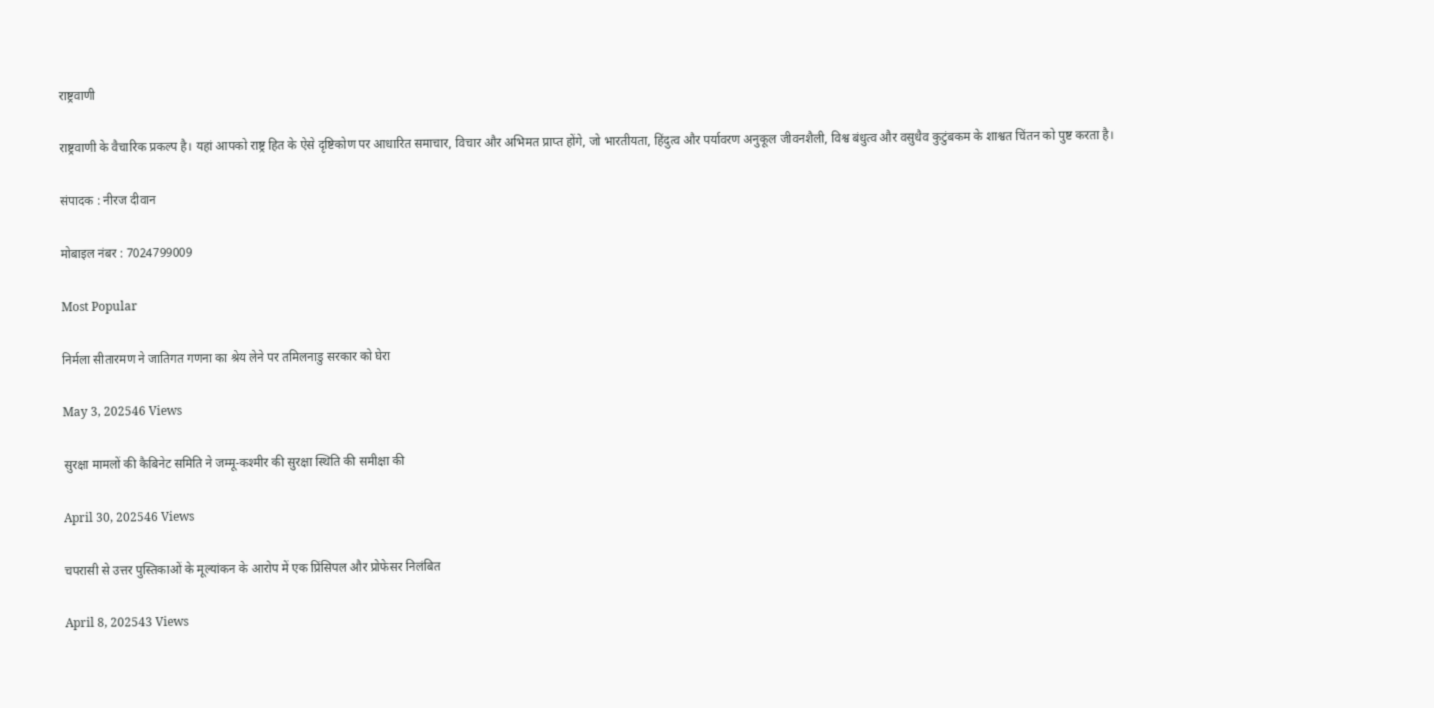राष्ट्रवाणी

राष्ट्रवाणी के वैचारिक प्रकल्प है। यहां आपको राष्ट्र हित के ऐसे दृष्टिकोण पर आधारित समाचार, विचार और अभिमत प्राप्त होंगे, जो भारतीयता, हिंदुत्व और पर्यावरण अनुकूल जीवनशैली, विश्व बंधुत्व और वसुधैव कुटुंबकम के शाश्वत चिंतन को पुष्ट करता है।

संपादक : नीरज दीवान

मोबाइल नंबर : 7024799009

Most Popular

निर्मला सीतारमण ने जातिगत गणना का श्रेय लेने पर तमिलनाडु सरकार को घेरा

May 3, 202546 Views

सुरक्षा मामलों की कैबिनेट समिति ने जम्मू-कश्मीर की सुरक्षा स्थिति की समीक्षा की

April 30, 202546 Views

चपरासी से उत्तर पुस्तिकाओं के मूल्यांकन के आरोप में एक प्रिंसिपल और प्रोफेसर निलंबित

April 8, 202543 Views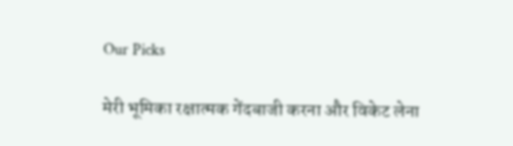Our Picks

मेरी भूमिका रक्षात्मक गेंदबाजी करना और विकेट लेना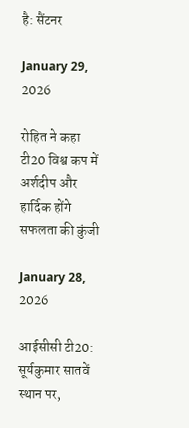है: सैंटनर

January 29, 2026

रोहित ने कहा टी20 विश्व कप में अर्शदीप और हार्दिक होंगे सफलता की कुंजी

January 28, 2026

आईसीसी टी20: सूर्यकुमार सातवें स्थान पर,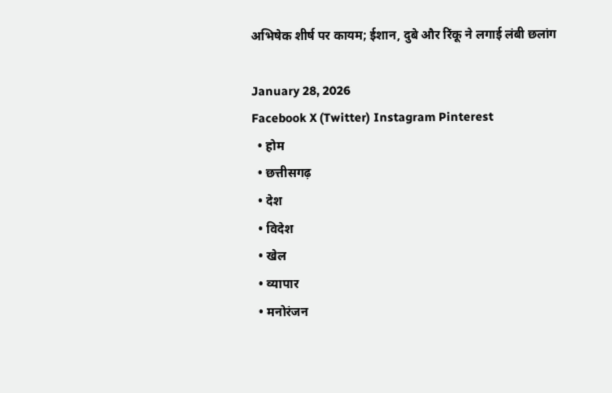अभिषेक शीर्ष पर कायम; ईशान, दुबे और रिंकू ने लगाई लंबी छलांग

January 28, 2026
Facebook X (Twitter) Instagram Pinterest
  • होम
  • छत्तीसगढ़
  • देश
  • विदेश
  • खेल
  • व्यापार
  • मनोरंजन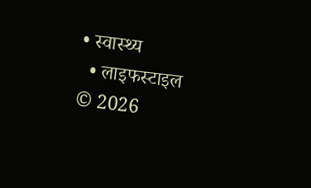• स्वास्थ्य
  • लाइफस्टाइल
© 2026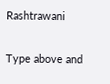Rashtrawani

Type above and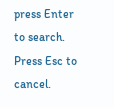press Enter to search. Press Esc to cancel.